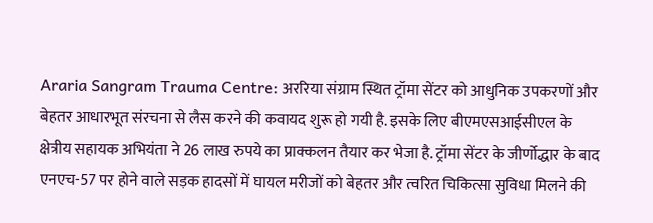Araria Sangram Trauma Centre: अररिया संग्राम स्थित ट्रॉमा सेंटर को आधुनिक उपकरणों और बेहतर आधारभूत संरचना से लैस करने की कवायद शुरू हो गयी है. इसके लिए बीएमएसआईसीएल के क्षेत्रीय सहायक अभियंता ने 26 लाख रुपये का प्राक्कलन तैयार कर भेजा है. ट्रॉमा सेंटर के जीर्णोद्धार के बाद एनएच-57 पर होने वाले सड़क हादसों में घायल मरीजों को बेहतर और त्वरित चिकित्सा सुविधा मिलने की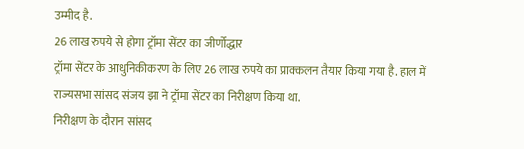उम्मीद है.
26 लाख रुपये से होगा ट्रॉमा सेंटर का जीर्णोद्धार
ट्रॉमा सेंटर के आधुनिकीकरण के लिए 26 लाख रुपये का प्राक्कलन तैयार किया गया है. हाल में राज्यसभा सांसद संजय झा ने ट्रॉमा सेंटर का निरीक्षण किया था.
निरीक्षण के दौरान सांसद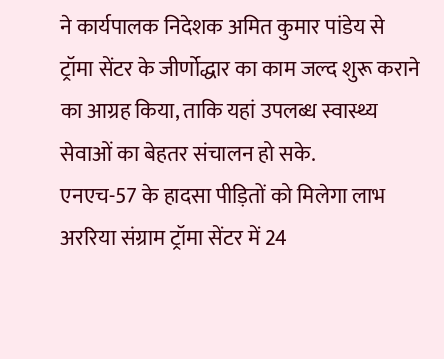ने कार्यपालक निदेशक अमित कुमार पांडेय से ट्रॉमा सेंटर के जीर्णोद्धार का काम जल्द शुरू कराने का आग्रह किया, ताकि यहां उपलब्ध स्वास्थ्य सेवाओं का बेहतर संचालन हो सके.
एनएच-57 के हादसा पीड़ितों को मिलेगा लाभ
अररिया संग्राम ट्रॉमा सेंटर में 24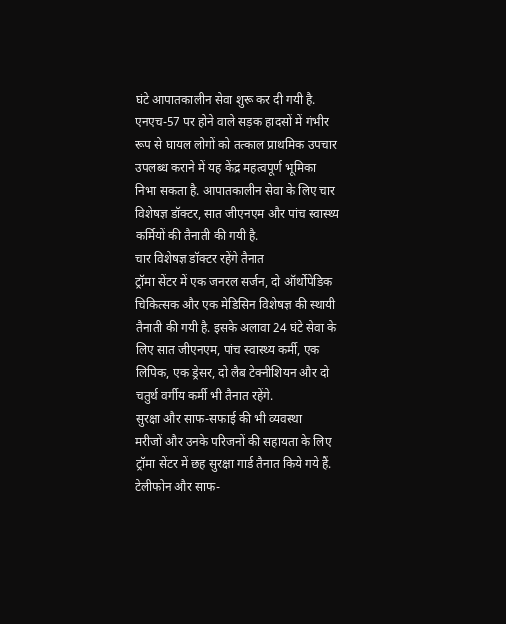घंटे आपातकालीन सेवा शुरू कर दी गयी है. एनएच-57 पर होने वाले सड़क हादसों में गंभीर रूप से घायल लोगों को तत्काल प्राथमिक उपचार उपलब्ध कराने में यह केंद्र महत्वपूर्ण भूमिका निभा सकता है. आपातकालीन सेवा के लिए चार विशेषज्ञ डॉक्टर, सात जीएनएम और पांच स्वास्थ्य कर्मियों की तैनाती की गयी है.
चार विशेषज्ञ डॉक्टर रहेंगे तैनात
ट्रॉमा सेंटर में एक जनरल सर्जन, दो ऑर्थोपेडिक चिकित्सक और एक मेडिसिन विशेषज्ञ की स्थायी तैनाती की गयी है. इसके अलावा 24 घंटे सेवा के लिए सात जीएनएम, पांच स्वास्थ्य कर्मी, एक लिपिक, एक ड्रेसर, दो लैब टेक्नीशियन और दो चतुर्थ वर्गीय कर्मी भी तैनात रहेंगे.
सुरक्षा और साफ-सफाई की भी व्यवस्था
मरीजों और उनके परिजनों की सहायता के लिए ट्रॉमा सेंटर में छह सुरक्षा गार्ड तैनात किये गये हैं. टेलीफोन और साफ-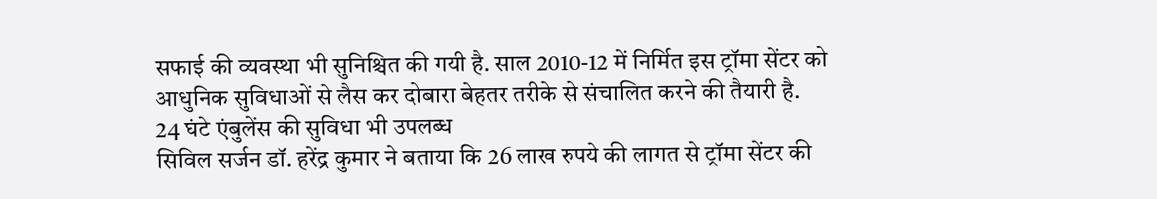सफाई की व्यवस्था भी सुनिश्चित की गयी है. साल 2010-12 में निर्मित इस ट्रॉमा सेंटर को आधुनिक सुविधाओं से लैस कर दोबारा बेहतर तरीके से संचालित करने की तैयारी है.
24 घंटे एंबुलेंस की सुविधा भी उपलब्ध
सिविल सर्जन डॉ. हरेंद्र कुमार ने बताया कि 26 लाख रुपये की लागत से ट्रॉमा सेंटर की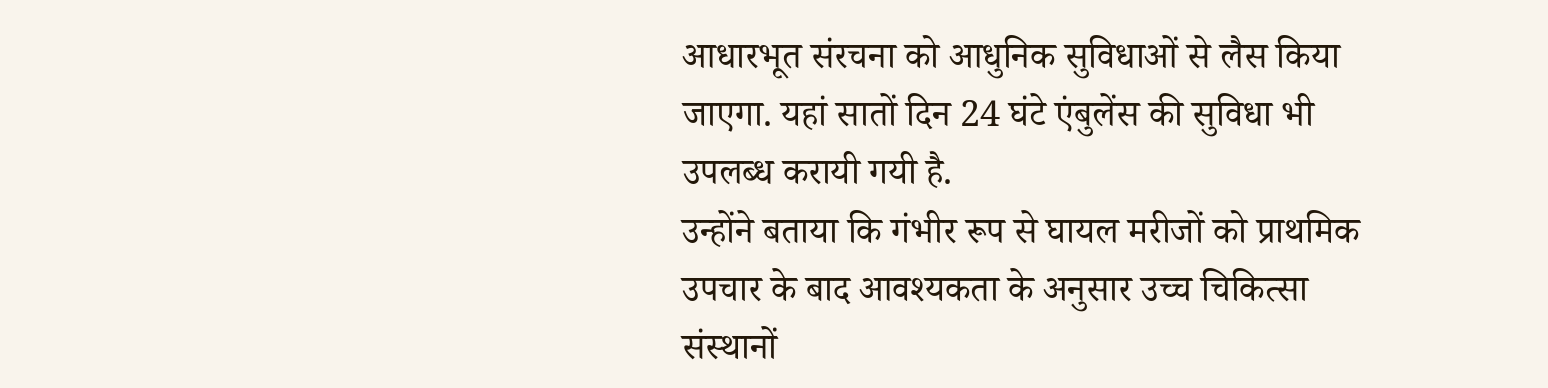आधारभूत संरचना को आधुनिक सुविधाओं से लैस किया जाएगा. यहां सातों दिन 24 घंटे एंबुलेंस की सुविधा भी उपलब्ध करायी गयी है.
उन्होंने बताया कि गंभीर रूप से घायल मरीजों को प्राथमिक उपचार के बाद आवश्यकता के अनुसार उच्च चिकित्सा संस्थानों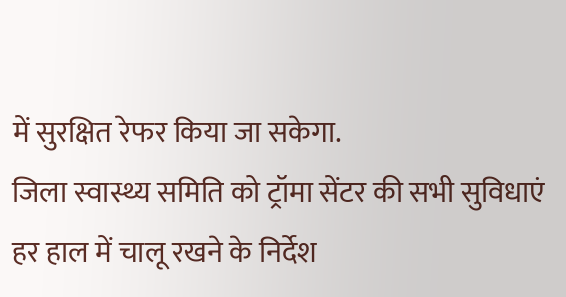में सुरक्षित रेफर किया जा सकेगा.
जिला स्वास्थ्य समिति को ट्रॉमा सेंटर की सभी सुविधाएं हर हाल में चालू रखने के निर्देश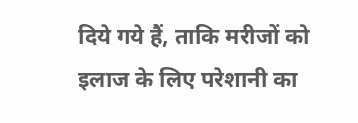दिये गये हैं, ताकि मरीजों को इलाज के लिए परेशानी का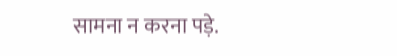सामना न करना पड़े.